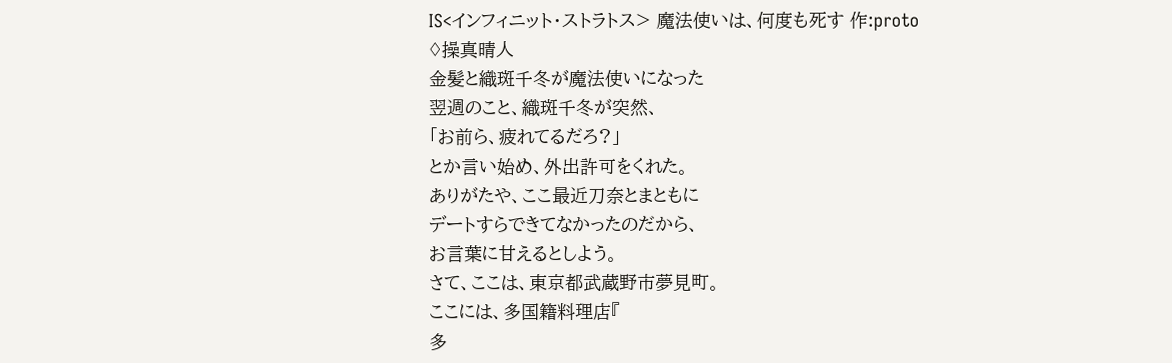IS<インフィニット・ストラトス> 魔法使いは、何度も死す 作:proto
♢操真晴人
金髪と織斑千冬が魔法使いになった
翌週のこと、織斑千冬が突然、
「お前ら、疲れてるだろ?」
とか言い始め、外出許可をくれた。
ありがたや、ここ最近刀奈とまともに
デートすらできてなかったのだから、
お言葉に甘えるとしよう。
さて、ここは、東京都武蔵野市夢見町。
ここには、多国籍料理店『
多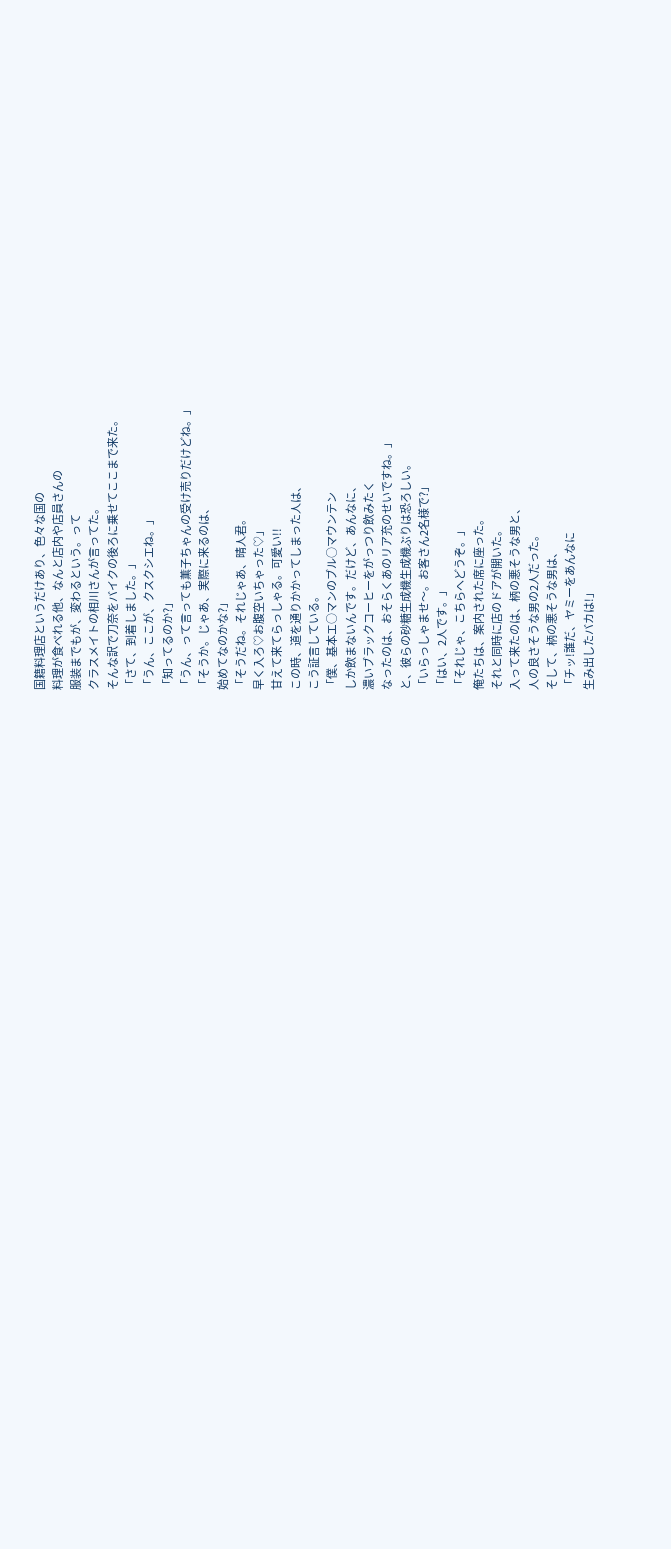国籍料理店というだけあり、色々な国の
料理が食べれる他、なんと店内や店員さんの
服装までもが、変わるという。って
クラスメイトの相川さんが言ってた。
そんな訳で刀奈をバイクの後ろに乗せてここまで来た。
「さて、到着しました。」
「うん、ここが、クスクシエね。」
「知ってるのか?」
「うん、って言っても薫子ちゃんの受け売りだけどね。」
「そうか。じゃあ、実際に来るのは、
始めてなのかな?」
「そうだね。それじゃあ、晴人君。
早く入ろ♡お腹空いちゃった♡」
甘えて来てらっしゃる。可愛い!!
この時、道を通りかかってしまった人は、
こう証言している。
「僕、基本エ○マンのブル○マウンテン
しか飲まないんです。だけど、あんなに、
濃いブラックコーヒーをがっつり飲みたく
なったのは、おそらくあのリア充のせいですね。」
と、彼らの砂糖生成機生成機ぶりは恐ろしい。
「いらっしゃませ〜。お客さん2名様で?」
「はい、2人です。」
「それじゃ、こちらへどうぞ。」
俺たちは、案内された席に座った。
それと同時に店のドアが開いた。
入って来たのは、柄の悪そうな男と、
人の良さそうな男の2人だった。
そして、柄の悪そうな男は、
「チッ!誰だ、ヤミーをあんなに
生み出したバカは!」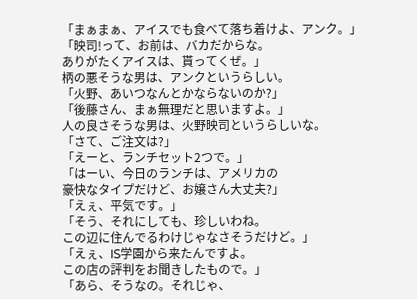「まぁまぁ、アイスでも食べて落ち着けよ、アンク。」
「映司!って、お前は、バカだからな。
ありがたくアイスは、貰ってくぜ。」
柄の悪そうな男は、アンクというらしい。
「火野、あいつなんとかならないのか?」
「後藤さん、まぁ無理だと思いますよ。」
人の良さそうな男は、火野映司というらしいな。
「さて、ご注文は?」
「えーと、ランチセット2つで。」
「はーい、今日のランチは、アメリカの
豪快なタイプだけど、お嬢さん大丈夫?」
「えぇ、平気です。」
「そう、それにしても、珍しいわね。
この辺に住んでるわけじゃなさそうだけど。」
「えぇ、IS学園から来たんですよ。
この店の評判をお聞きしたもので。」
「あら、そうなの。それじゃ、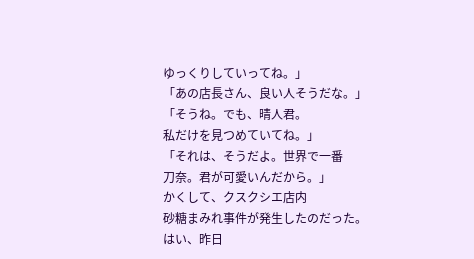ゆっくりしていってね。」
「あの店長さん、良い人そうだな。」
「そうね。でも、晴人君。
私だけを見つめていてね。」
「それは、そうだよ。世界で一番
刀奈。君が可愛いんだから。」
かくして、クスクシエ店内
砂糖まみれ事件が発生したのだった。
はい、昨日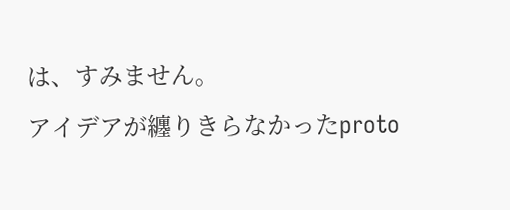は、すみません。
アイデアが纏りきらなかったproto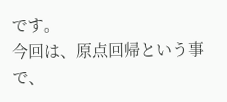です。
今回は、原点回帰という事で、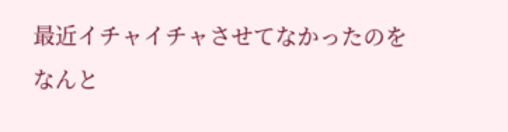最近イチャイチャさせてなかったのを
なんと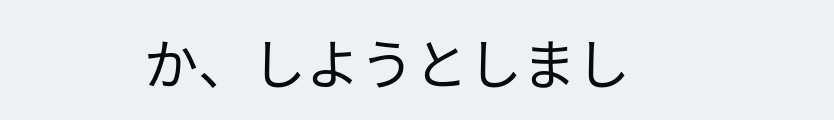か、しようとしまし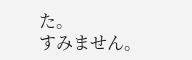た。
すみません。